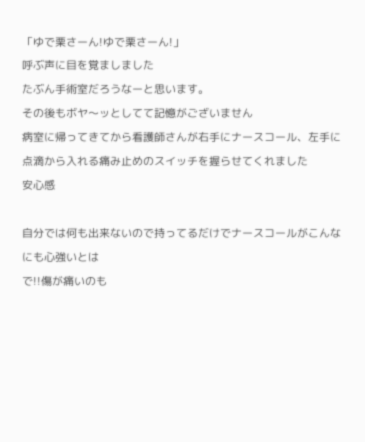「ゆで栗さーん!ゆで栗さーん!」
呼ぶ声に目を覚ましました
たぶん手術室だろうなーと思います。
その後もボヤ〜ッとしてて記憶がございません
病室に帰ってきてから看護師さんが右手にナースコール、左手に点滴から入れる痛み止めのスイッチを握らせてくれました
安心感

自分では何も出来ないので持ってるだけでナースコールがこんなにも心強いとは
で!!傷が痛いのも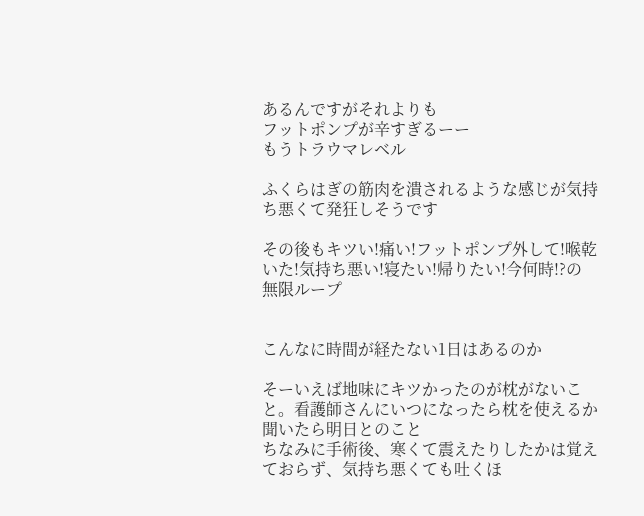あるんですがそれよりも
フットポンプが辛すぎるーー
もうトラウマレベル

ふくらはぎの筋肉を潰されるような感じが気持ち悪くて発狂しそうです

その後もキツい!痛い!フットポンプ外して!喉乾いた!気持ち悪い!寝たい!帰りたい!今何時!?の
無限ループ


こんなに時間が経たない1日はあるのか

そーいえば地味にキツかったのが枕がないこと。看護師さんにいつになったら枕を使えるか聞いたら明日とのこと
ちなみに手術後、寒くて震えたりしたかは覚えておらず、気持ち悪くても吐くほ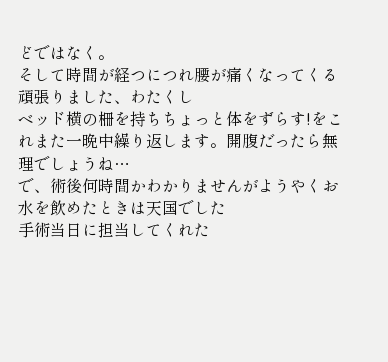どではなく。
そして時間が経つにつれ腰が痛くなってくる
頑張りました、わたくし
ベッド横の柵を持ちちょっと体をずらす!をこれまた一晩中繰り返します。開腹だったら無理でしょうね…
で、術後何時間かわかりませんがようやくお水を飲めたときは天国でした
手術当日に担当してくれた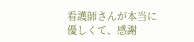看護師さんが本当に優しくて、感謝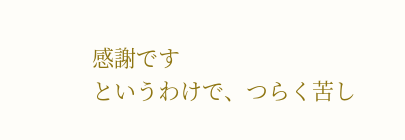感謝です
というわけで、つらく苦し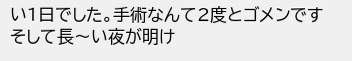い1日でした。手術なんて2度とゴメンです
そして長〜い夜が明け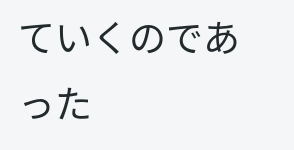ていくのであった